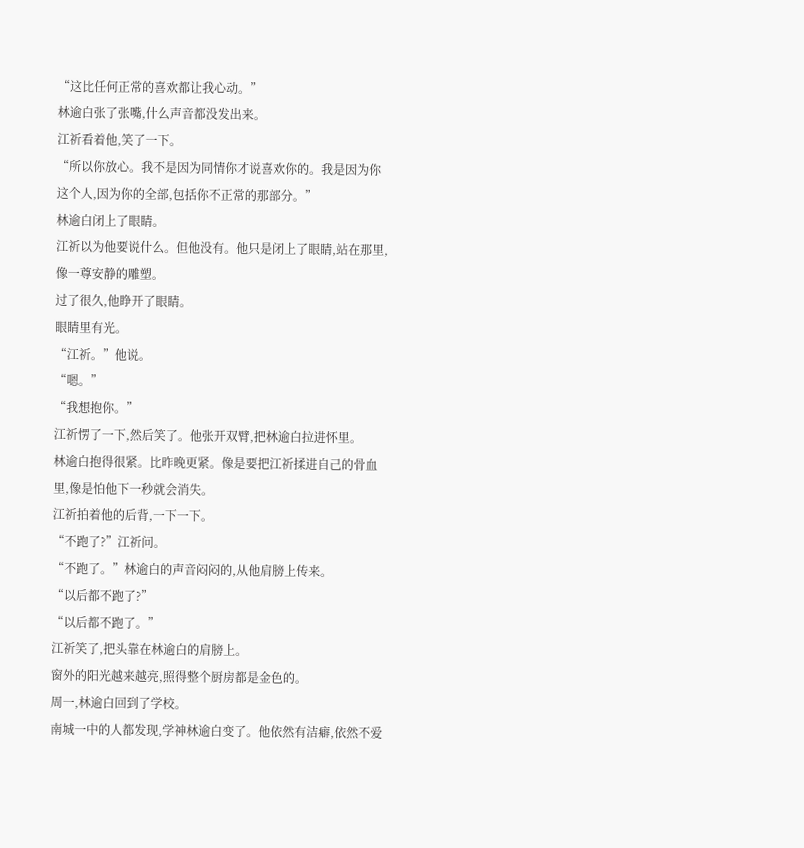“这比任何正常的喜欢都让我心动。”
林逾白张了张嘴,什么声音都没发出来。
江祈看着他,笑了一下。
“所以你放心。我不是因为同情你才说喜欢你的。我是因为你这个人,因为你的全部,包括你不正常的那部分。”
林逾白闭上了眼睛。
江祈以为他要说什么。但他没有。他只是闭上了眼睛,站在那里,像一尊安静的雕塑。
过了很久,他睁开了眼睛。
眼睛里有光。
“江祈。”他说。
“嗯。”
“我想抱你。”
江祈愣了一下,然后笑了。他张开双臂,把林逾白拉进怀里。
林逾白抱得很紧。比昨晚更紧。像是要把江祈揉进自己的骨血里,像是怕他下一秒就会消失。
江祈拍着他的后背,一下一下。
“不跑了?”江祈问。
“不跑了。”林逾白的声音闷闷的,从他肩膀上传来。
“以后都不跑了?”
“以后都不跑了。”
江祈笑了,把头靠在林逾白的肩膀上。
窗外的阳光越来越亮,照得整个厨房都是金色的。
周一,林逾白回到了学校。
南城一中的人都发现,学神林逾白变了。他依然有洁癖,依然不爱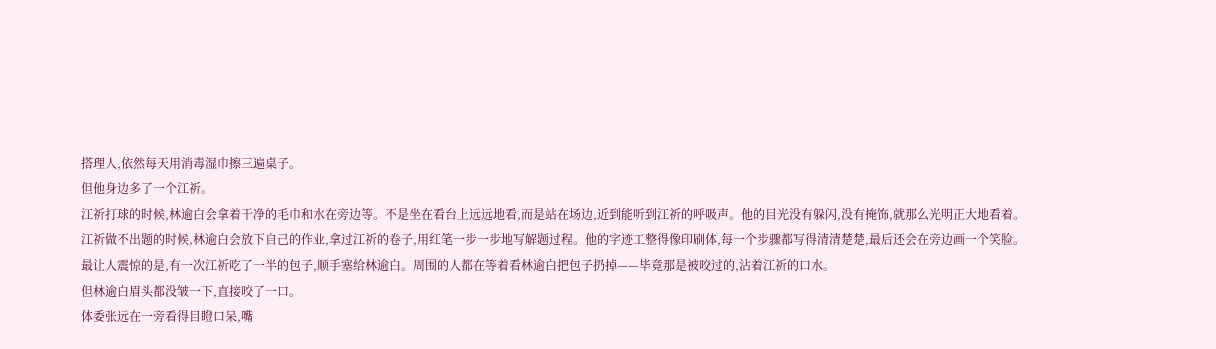搭理人,依然每天用消毒湿巾擦三遍桌子。
但他身边多了一个江祈。
江祈打球的时候,林逾白会拿着干净的毛巾和水在旁边等。不是坐在看台上远远地看,而是站在场边,近到能听到江祈的呼吸声。他的目光没有躲闪,没有掩饰,就那么光明正大地看着。
江祈做不出题的时候,林逾白会放下自己的作业,拿过江祈的卷子,用红笔一步一步地写解题过程。他的字迹工整得像印刷体,每一个步骤都写得清清楚楚,最后还会在旁边画一个笑脸。
最让人震惊的是,有一次江祈吃了一半的包子,顺手塞给林逾白。周围的人都在等着看林逾白把包子扔掉——毕竟那是被咬过的,沾着江祈的口水。
但林逾白眉头都没皱一下,直接咬了一口。
体委张远在一旁看得目瞪口呆,嘴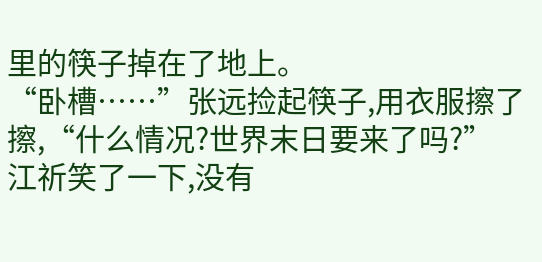里的筷子掉在了地上。
“卧槽……”张远捡起筷子,用衣服擦了擦,“什么情况?世界末日要来了吗?”
江祈笑了一下,没有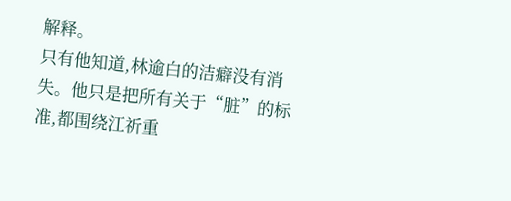解释。
只有他知道,林逾白的洁癖没有消失。他只是把所有关于“脏”的标准,都围绕江祈重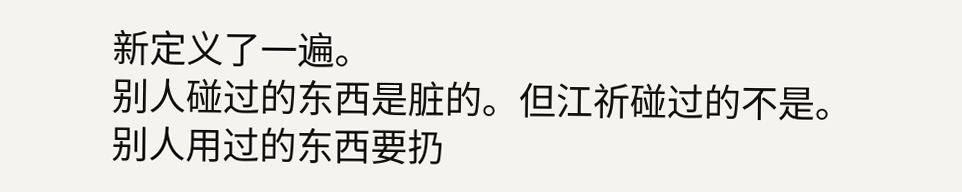新定义了一遍。
别人碰过的东西是脏的。但江祈碰过的不是。
别人用过的东西要扔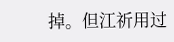掉。但江祈用过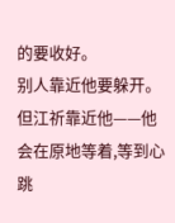的要收好。
别人靠近他要躲开。但江祈靠近他——他会在原地等着,等到心跳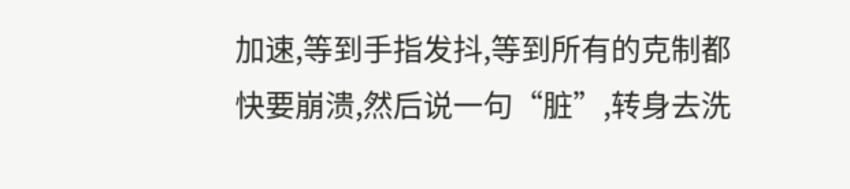加速,等到手指发抖,等到所有的克制都快要崩溃,然后说一句“脏”,转身去洗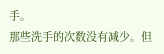手。
那些洗手的次数没有减少。但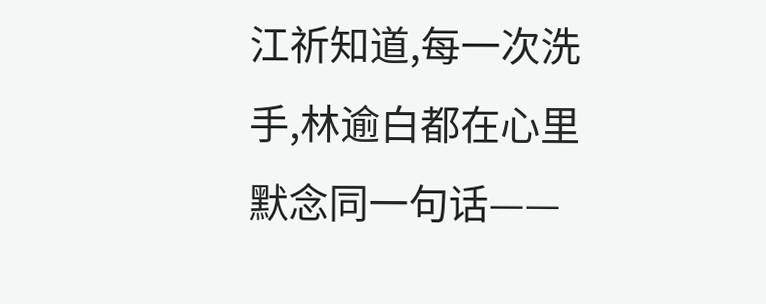江祈知道,每一次洗手,林逾白都在心里默念同一句话——